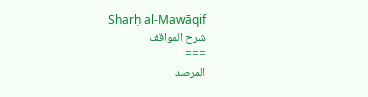Sharḥ al-Mawāqif
شرح المواقف
===
المرصد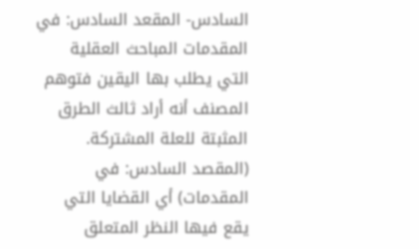السادس- المقعد السادس: في المقدمات المباحث العقلية التي يطلب بها اليقين فتوهم المصنف أنه أراد ثالث الطرق المثبتة للعلة المشتركة.
(المقصد السادس: في المقدمات) أي القضايا التي يقع فيها النظر المتعلق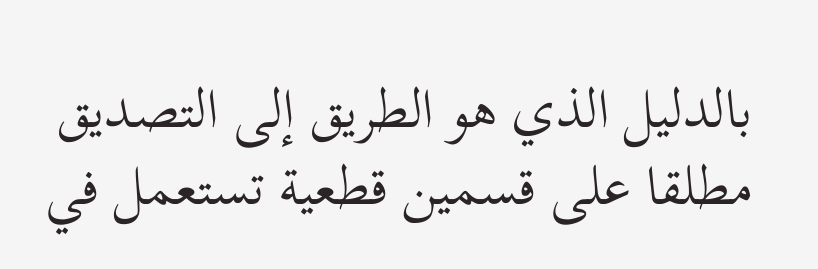بالدليل الذي هو الطريق إلى التصديق مطلقا على قسمين قطعية تستعمل في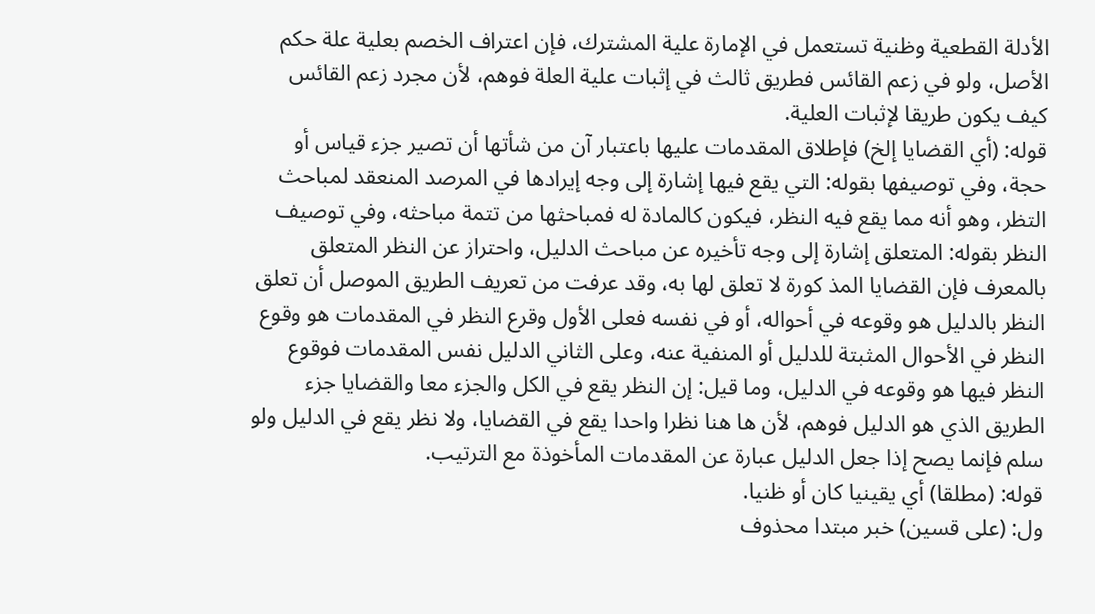الأدلة القطعية وظنية تستعمل في الإمارة علية المشترك، فإن اعتراف الخصم بعلية علة حكم الأصل، ولو في زعم القائس فطريق ثالث في إثبات علية العلة فوهم، لأن مجرد زعم القائس كيف يكون طريقا لإثبات العلية.
قوله: (أي القضايا إلخ) فإطلاق المقدمات عليها باعتبار آن من شأتها أن تصير جزء قياس أو حجة، وفي توصيفها بقوله: التي يقع فيها إشارة إلى وجه إيرادها في المرصد المنعقد لمباحث التظر، وهو أنه مما يقع فيه النظر، فيكون كالمادة له فمباحثها من تتمة مباحثه، وفي توصيف النظر بقوله: المتعلق إشارة إلى وجه تأخيره عن مباحث الدليل، واحتراز عن النظر المتعلق بالمعرف فإن القضايا المذ كورة لا تعلق لها به، وقد عرفت من تعريف الطريق الموصل أن تعلق النظر بالدليل هو وقوعه في أحواله، أو في نفسه فعلى الأول وقرع النظر في المقدمات هو وقوع النظر في الأحوال المثبتة للدليل أو المنفية عنه، وعلى الثاني الدليل نفس المقدمات فوقوع النظر فيها هو وقوعه في الدليل، وما قيل: إن النظر يقع في الكل والجزء معا والقضايا جزء الطريق الذي هو الدليل فوهم، لأن ها هنا نظرا واحدا يقع في القضايا، ولا نظر يقع في الدليل ولو سلم فإنما يصح إذا جعل الدليل عبارة عن المقدمات المأخوذة مع الترتيب.
قوله: (مطلقا) أي يقينيا كان أو ظنيا.
ول: (على قسين) خبر مبتدا محذوف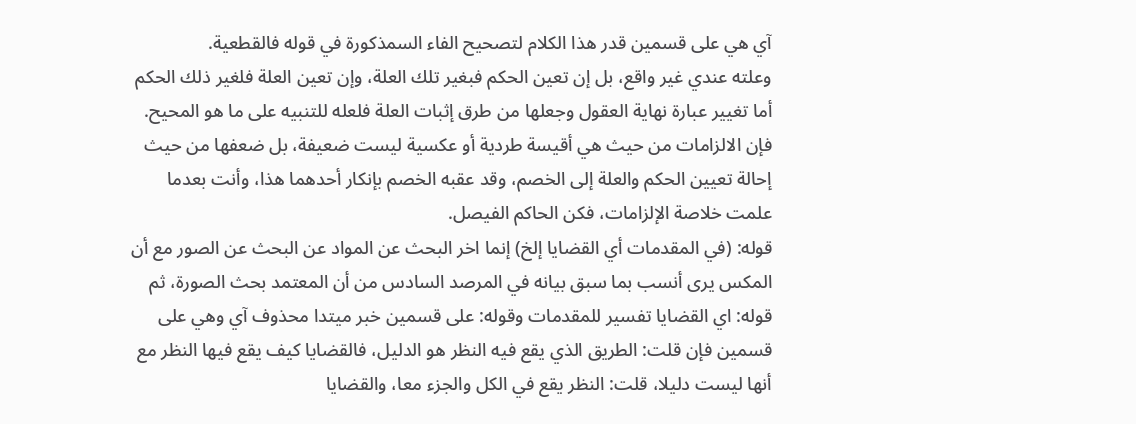آي هي على قسمين قدر هذا الكلام لتصحيح الفاء السمذكورة في قوله فالقطعية.
وعلته عندي غير واقع، بل إن تعين الحكم فبغير تلك العلة، وإن تعين العلة فلغير ذلك الحكم أما تغيير عبارة نهاية العقول وجعلها من طرق إثبات العلة فلعله للتنبيه على ما هو المحيح. فإن الالزامات من حيث هي أقيسة طردية أو عكسية ليست ضعيفة، بل ضعفها من حيث إحالة تعيين الحكم والعلة إلى الخصم، وقد عقبه الخصم بإنكار أحدهما هذا، وأنت بعدما علمت خلاصة الإلزامات، فكن الحاكم الفيصل.
قوله: (في المقدمات أي القضايا إلخ) إنما اخر البحث عن المواد عن البحث عن الصور مع أن المكس يرى أنسب بما سبق بيانه في المرصد السادس من أن المعتمد بحث الصورة، ثم قوله: اي القضايا تفسير للمقدمات وقوله: على قسمين خبر ميتدا محذوف آي وهي على قسمين فإن قلت: الطريق الذي يقع فيه النظر هو الدليل، فالقضايا كيف يقع فيها النظر مع أنها ليست دليلا، قلت: النظر يقع في الكل والجزء معا، والقضايا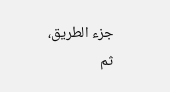جزء الطريق، ثم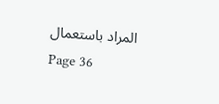المراد باستعمال
Page 36